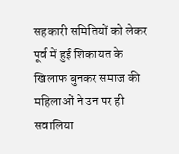सहकारी समितियों को लेकर पूर्व में हुई शिकायत के खिलाफ बुनकर समाज की महिलाओं ने उन पर ही सवालिया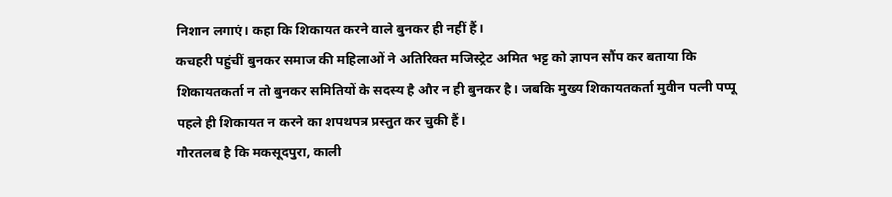निशान लगाएं। कहा कि शिकायत करने वाले बुनकर ही नहीं हैं।
कचहरी पहुंचीं बुनकर समाज की महिलाओं ने अतिरिक्त मजिस्ट्रेट अमित भट्ट को ज्ञापन सौंप कर बताया कि शिकायतकर्ता न तो बुनकर समितियों के सदस्य है और न ही बुनकर है। जबकि मुख्य शिकायतकर्ता मुवीन पत्नी पप्पू पहले ही शिकायत न करने का शपथपत्र प्रस्तुत कर चुकी हैं।
गौरतलब है कि मकसूदपुरा, काली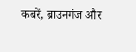कबरें, ब्राउनगंज और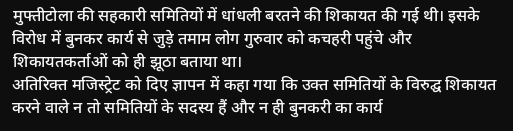मुफ्तीटोला की सहकारी समितियों में धांधली बरतने की शिकायत की गई थी। इसके विरोध में बुनकर कार्य से जुड़े तमाम लोग गुरुवार को कचहरी पहुंचे और शिकायतकर्ताओं को ही झूठा बताया था।
अतिरिक्त मजिस्ट्रेट को दिए ज्ञापन में कहा गया कि उक्त समितियों के विरुद्घ शिकायत करने वाले न तो समितियों के सदस्य हैं और न ही बुनकरी का कार्य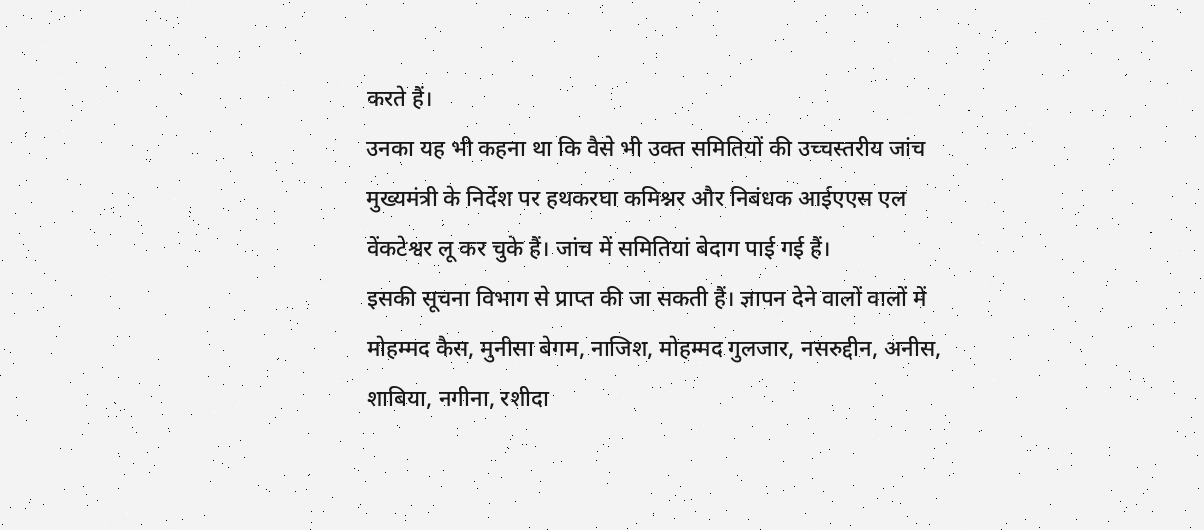करते हैं।
उनका यह भी कहना था कि वैसे भी उक्त समितियों की उच्चस्तरीय जांच मुख्यमंत्री के निर्देश पर हथकरघा कमिश्नर और निबंधक आईएएस एल वेंकटेश्वर लू कर चुके हैं। जांच में समितियां बेदाग पाई गई हैं।
इसकी सूचना विभाग से प्राप्त की जा सकती हैं। ज्ञापन देने वालों वालों में मोहम्मद कैस, मुनीसा बेगम, नाजिश, मोहम्मद गुलजार, नसरुद्दीन, अनीस, शाबिया, नगीना, रशीदा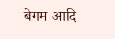बेगम आदि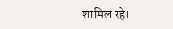शामिल रहे।